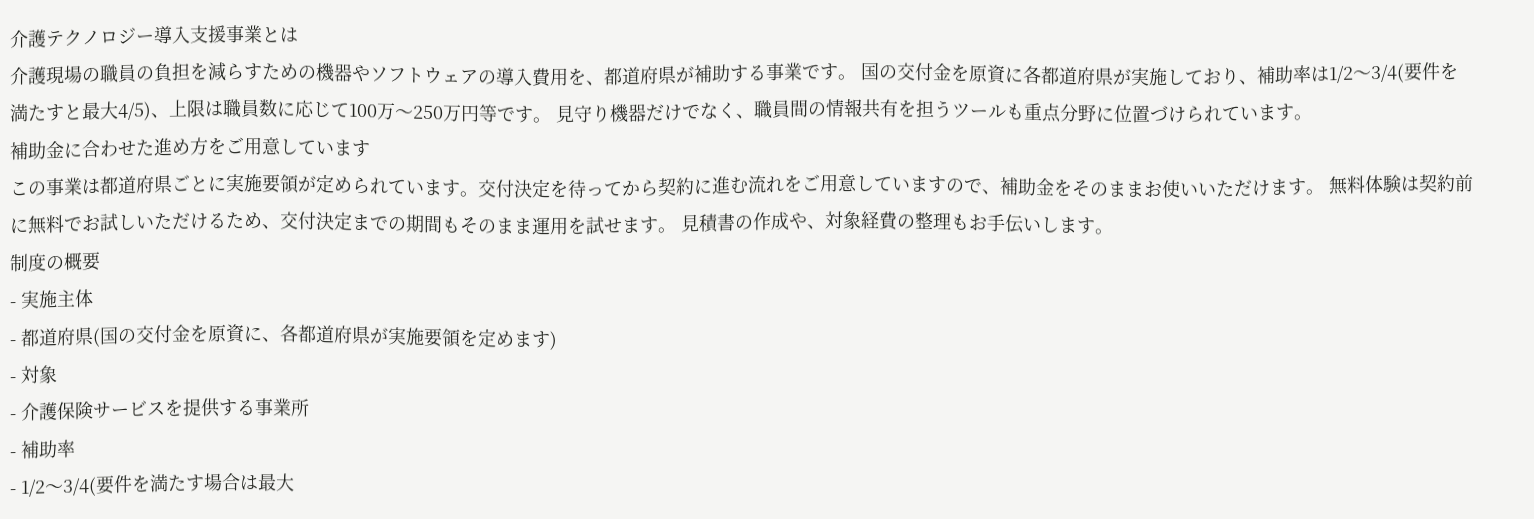介護テクノロジー導入支援事業とは
介護現場の職員の負担を減らすための機器やソフトウェアの導入費用を、都道府県が補助する事業です。 国の交付金を原資に各都道府県が実施しており、補助率は1/2〜3/4(要件を満たすと最大4/5)、上限は職員数に応じて100万〜250万円等です。 見守り機器だけでなく、職員間の情報共有を担うツールも重点分野に位置づけられています。
補助金に合わせた進め方をご用意しています
この事業は都道府県ごとに実施要領が定められています。交付決定を待ってから契約に進む流れをご用意していますので、補助金をそのままお使いいただけます。 無料体験は契約前に無料でお試しいただけるため、交付決定までの期間もそのまま運用を試せます。 見積書の作成や、対象経費の整理もお手伝いします。
制度の概要
- 実施主体
- 都道府県(国の交付金を原資に、各都道府県が実施要領を定めます)
- 対象
- 介護保険サービスを提供する事業所
- 補助率
- 1/2〜3/4(要件を満たす場合は最大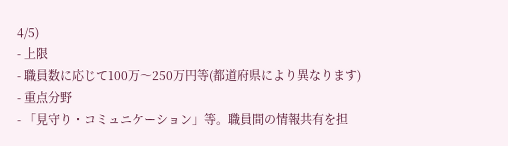4/5)
- 上限
- 職員数に応じて100万〜250万円等(都道府県により異なります)
- 重点分野
- 「見守り・コミュニケーション」等。職員間の情報共有を担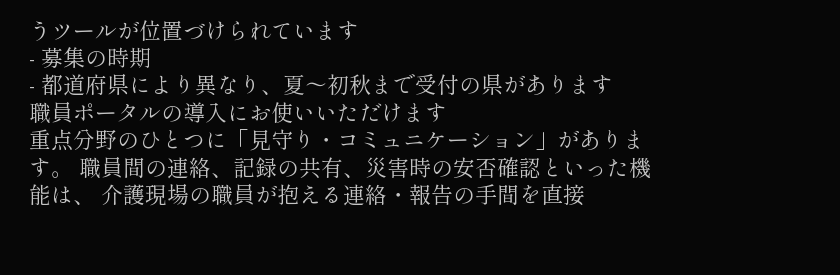うツールが位置づけられています
- 募集の時期
- 都道府県により異なり、夏〜初秋まで受付の県があります
職員ポータルの導入にお使いいただけます
重点分野のひとつに「見守り・コミュニケーション」があります。 職員間の連絡、記録の共有、災害時の安否確認といった機能は、 介護現場の職員が抱える連絡・報告の手間を直接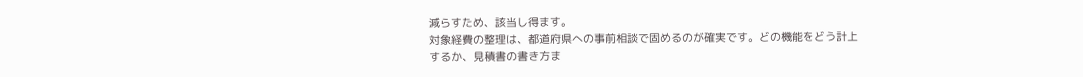減らすため、該当し得ます。
対象経費の整理は、都道府県への事前相談で固めるのが確実です。どの機能をどう計上するか、見積書の書き方ま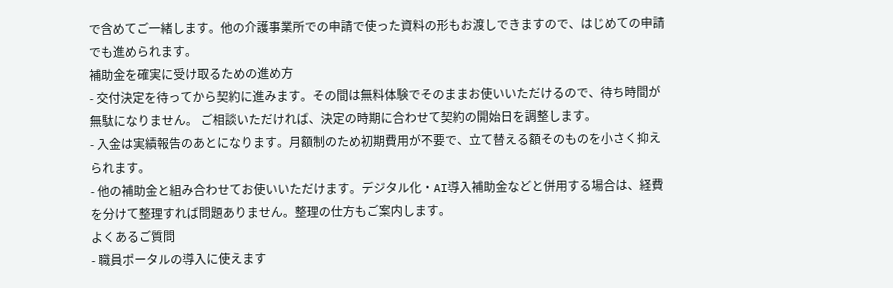で含めてご一緒します。他の介護事業所での申請で使った資料の形もお渡しできますので、はじめての申請でも進められます。
補助金を確実に受け取るための進め方
- 交付決定を待ってから契約に進みます。その間は無料体験でそのままお使いいただけるので、待ち時間が無駄になりません。 ご相談いただければ、決定の時期に合わせて契約の開始日を調整します。
- 入金は実績報告のあとになります。月額制のため初期費用が不要で、立て替える額そのものを小さく抑えられます。
- 他の補助金と組み合わせてお使いいただけます。デジタル化・AI導入補助金などと併用する場合は、経費を分けて整理すれば問題ありません。整理の仕方もご案内します。
よくあるご質問
- 職員ポータルの導入に使えます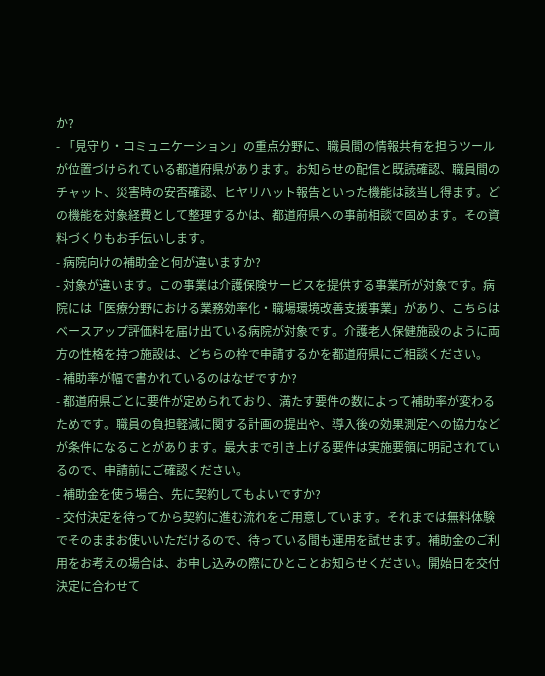か?
- 「見守り・コミュニケーション」の重点分野に、職員間の情報共有を担うツールが位置づけられている都道府県があります。お知らせの配信と既読確認、職員間のチャット、災害時の安否確認、ヒヤリハット報告といった機能は該当し得ます。どの機能を対象経費として整理するかは、都道府県への事前相談で固めます。その資料づくりもお手伝いします。
- 病院向けの補助金と何が違いますか?
- 対象が違います。この事業は介護保険サービスを提供する事業所が対象です。病院には「医療分野における業務効率化・職場環境改善支援事業」があり、こちらはベースアップ評価料を届け出ている病院が対象です。介護老人保健施設のように両方の性格を持つ施設は、どちらの枠で申請するかを都道府県にご相談ください。
- 補助率が幅で書かれているのはなぜですか?
- 都道府県ごとに要件が定められており、満たす要件の数によって補助率が変わるためです。職員の負担軽減に関する計画の提出や、導入後の効果測定への協力などが条件になることがあります。最大まで引き上げる要件は実施要領に明記されているので、申請前にご確認ください。
- 補助金を使う場合、先に契約してもよいですか?
- 交付決定を待ってから契約に進む流れをご用意しています。それまでは無料体験でそのままお使いいただけるので、待っている間も運用を試せます。補助金のご利用をお考えの場合は、お申し込みの際にひとことお知らせください。開始日を交付決定に合わせて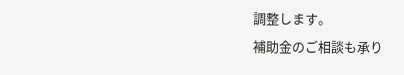調整します。
補助金のご相談も承り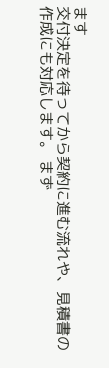ます
交付決定を待ってから契約に進む流れや、見積書の作成にも対応します。 まず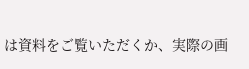は資料をご覧いただくか、実際の画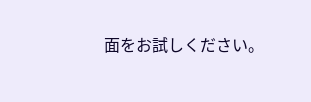面をお試しください。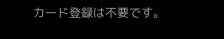カード登録は不要です。